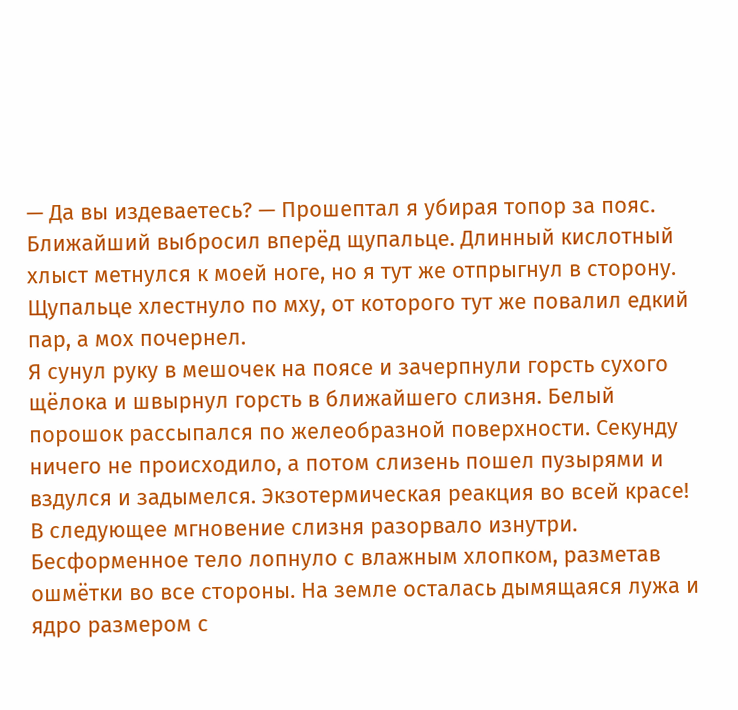— Да вы издеваетесь? — Прошептал я убирая топор за пояс.
Ближайший выбросил вперёд щупальце. Длинный кислотный хлыст метнулся к моей ноге, но я тут же отпрыгнул в сторону. Щупальце хлестнуло по мху, от которого тут же повалил едкий пар, а мох почернел.
Я сунул руку в мешочек на поясе и зачерпнули горсть сухого щёлока и швырнул горсть в ближайшего слизня. Белый порошок рассыпался по желеобразной поверхности. Секунду ничего не происходило, а потом слизень пошел пузырями и вздулся и задымелся. Экзотермическая реакция во всей красе!
В следующее мгновение слизня разорвало изнутри. Бесформенное тело лопнуло с влажным хлопком, разметав ошмётки во все стороны. На земле осталась дымящаяся лужа и ядро размером с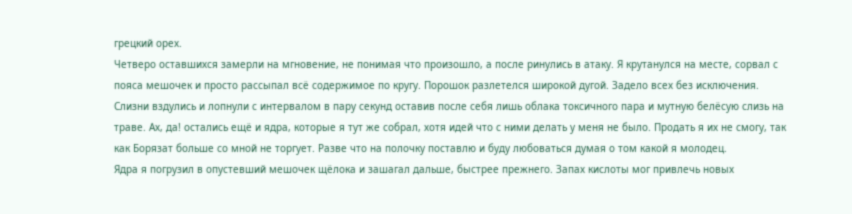грецкий орех.
Четверо оставшихся замерли на мгновение, не понимая что произошло, а после ринулись в атаку. Я крутанулся на месте, сорвал с пояса мешочек и просто рассыпал всё содержимое по кругу. Порошок разлетелся широкой дугой. Задело всех без исключения.
Слизни вздулись и лопнули с интервалом в пару секунд оставив после себя лишь облака токсичного пара и мутную белёсую слизь на траве. Ах, да! остались ещё и ядра, которые я тут же собрал, хотя идей что с ними делать у меня не было. Продать я их не смогу, так как Борязат больше со мной не торгует. Разве что на полочку поставлю и буду любоваться думая о том какой я молодец.
Ядра я погрузил в опустевший мешочек щёлока и зашагал дальше, быстрее прежнего. Запах кислоты мог привлечь новых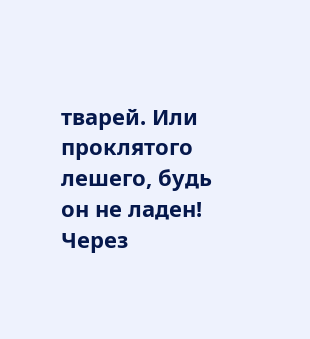тварей. Или проклятого лешего, будь он не ладен!
Через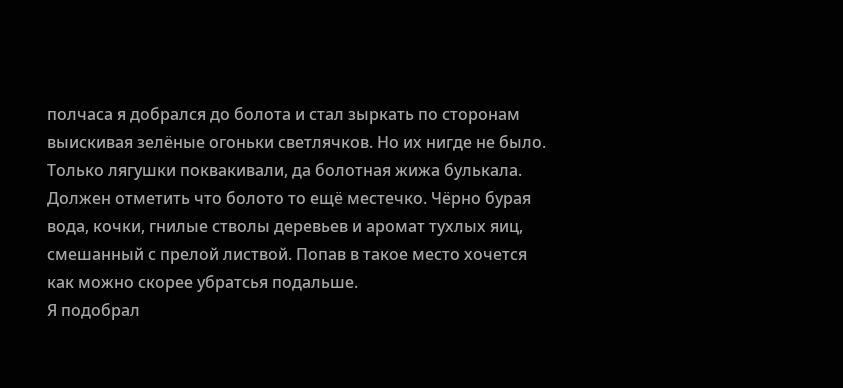полчаса я добрался до болота и стал зыркать по сторонам выискивая зелёные огоньки светлячков. Но их нигде не было. Только лягушки поквакивали, да болотная жижа булькала.
Должен отметить что болото то ещё местечко. Чёрно бурая вода, кочки, гнилые стволы деревьев и аромат тухлых яиц, смешанный с прелой листвой. Попав в такое место хочется как можно скорее убратсья подальше.
Я подобрал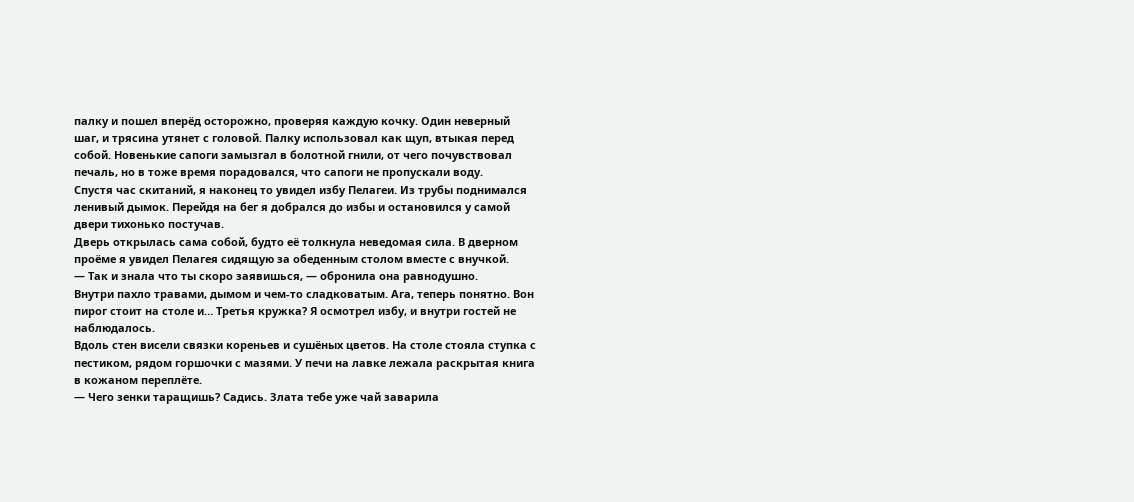палку и пошел вперёд осторожно, проверяя каждую кочку. Один неверный шаг, и трясина утянет с головой. Палку использовал как щуп, втыкая перед собой. Новенькие сапоги замызгал в болотной гнили, от чего почувствовал печаль, но в тоже время порадовался, что сапоги не пропускали воду.
Спустя час скитаний, я наконец то увидел избу Пелагеи. Из трубы поднимался ленивый дымок. Перейдя на бег я добрался до избы и остановился у самой двери тихонько постучав.
Дверь открылась сама собой, будто её толкнула неведомая сила. В дверном проёме я увидел Пелагея сидящую за обеденным столом вместе с внучкой.
— Так и знала что ты скоро заявишься, — обронила она равнодушно.
Внутри пахло травами, дымом и чем-то сладковатым. Ага, теперь понятно. Вон пирог стоит на столе и… Третья кружка? Я осмотрел избу, и внутри гостей не наблюдалось.
Вдоль стен висели связки кореньев и сушёных цветов. На столе стояла ступка с пестиком, рядом горшочки с мазями. У печи на лавке лежала раскрытая книга в кожаном переплёте.
— Чего зенки таращишь? Садись. Злата тебе уже чай заварила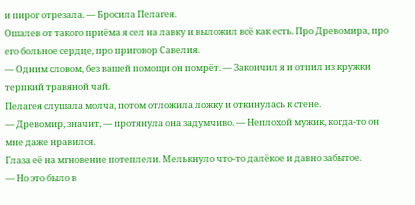и пирог отрезала. — Бросила Пелагея.
Ошалев от такого приёма я сел на лавку и выложил всё как есть. Про Древомира, про его больное сердце, про приговор Савелия.
— Одним словом, без вашей помощи он помрёт. — Закончил я и отпил из кружки терпкий травяной чай.
Пелагея слушала молча, потом отложила ложку и откинулась к стене.
— Древомир, значит, — протянула она задумчиво. — Неплохой мужик, когда-то он мне даже нравился.
Глаза её на мгновение потеплели. Мелькнуло что-то далёкое и давно забытое.
— Но это было в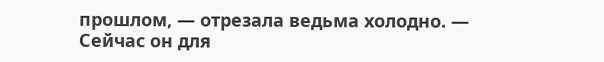прошлом, — отрезала ведьма холодно. — Сейчас он для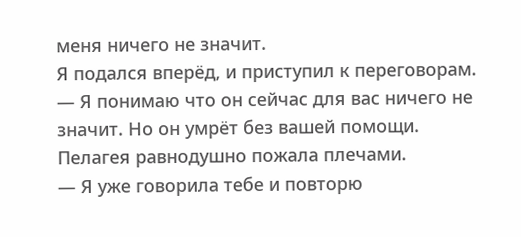меня ничего не значит.
Я подался вперёд, и приступил к переговорам.
— Я понимаю что он сейчас для вас ничего не значит. Но он умрёт без вашей помощи.
Пелагея равнодушно пожала плечами.
— Я уже говорила тебе и повторю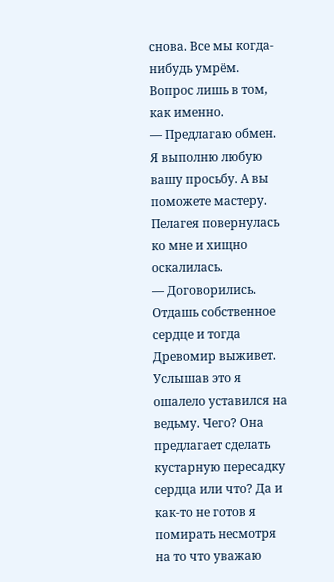снова. Все мы когда-нибудь умрём. Вопрос лишь в том, как именно.
— Предлагаю обмен. Я выполню любую вашу просьбу. А вы поможете мастеру.
Пелагея повернулась ко мне и хищно оскалилась.
— Договорились. Отдашь собственное сердце и тогда Древомир выживет.
Услышав это я ошалело уставился на ведьму. Чего? Она предлагает сделать кустарную пересадку сердца или что? Да и как-то не готов я помирать несмотря на то что уважаю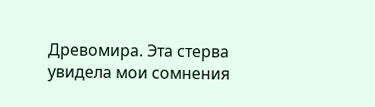Древомира. Эта стерва увидела мои сомнения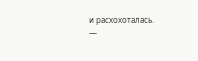и расхохоталась.
—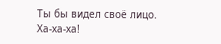Ты бы видел своё лицо. Ха-ха-ха!